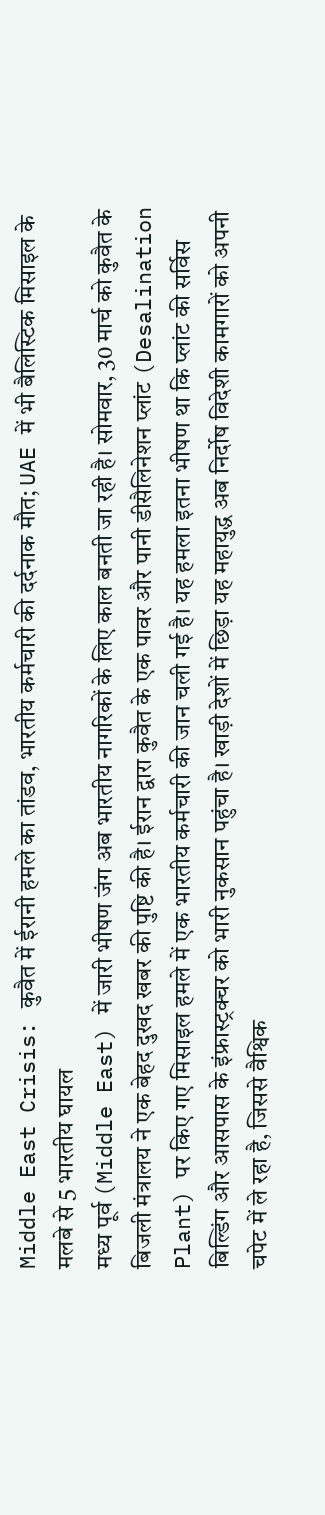Middle East Crisis: कुवैत में ईरानी हमले का तांडव, भारतीय कर्मचारी की दर्दनाक मौत; UAE में भी बैलिस्टिक मिसाइल के मलबे से 5 भारतीय घायल
मध्य पूर्व (Middle East) में जारी भीषण जंग अब भारतीय नागरिकों के लिए काल बनती जा रही है। सोमवार, 30 मार्च को कुवैत के बिजली मंत्रालय ने एक बेहद दुखद खबर की पुष्टि की है। ईरान द्वारा कुवैत के एक पावर और पानी डीसैलिनेशन प्लांट (Desalination Plant) पर किए गए मिसाइल हमले में एक भारतीय कर्मचारी की जान चली गई है। यह हमला इतना भीषण था कि प्लांट की सर्विस बिल्डिंग और आसपास के इंफ्रास्ट्रक्चर को भारी नुकसान पहुंचा है। खाड़ी देशों में छिड़ा यह महायुद्ध अब निर्दोष विदेशी कामगारों को अपनी चपेट में ले रहा है, जिससे वैश्विक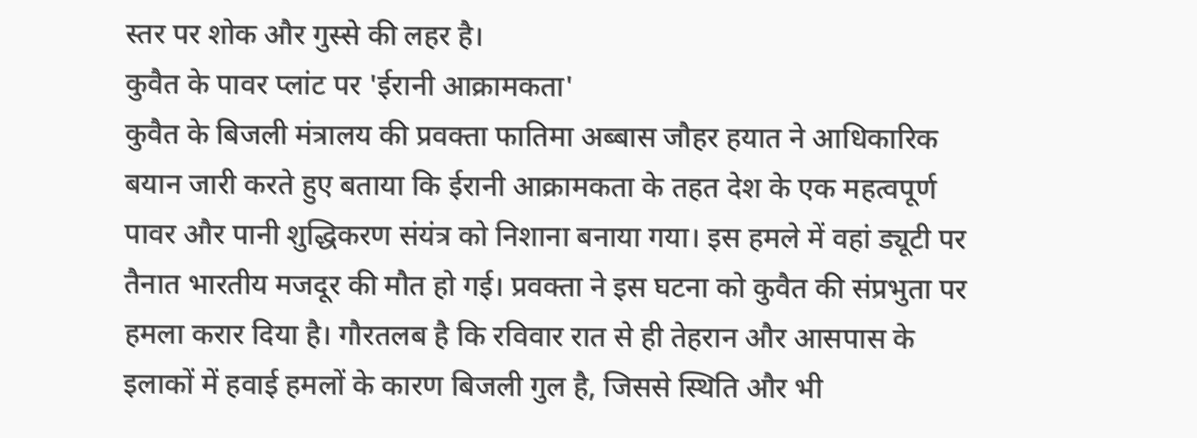स्तर पर शोक और गुस्से की लहर है।
कुवैत के पावर प्लांट पर 'ईरानी आक्रामकता'
कुवैत के बिजली मंत्रालय की प्रवक्ता फातिमा अब्बास जौहर हयात ने आधिकारिक बयान जारी करते हुए बताया कि ईरानी आक्रामकता के तहत देश के एक महत्वपूर्ण पावर और पानी शुद्धिकरण संयंत्र को निशाना बनाया गया। इस हमले में वहां ड्यूटी पर तैनात भारतीय मजदूर की मौत हो गई। प्रवक्ता ने इस घटना को कुवैत की संप्रभुता पर हमला करार दिया है। गौरतलब है कि रविवार रात से ही तेहरान और आसपास के इलाकों में हवाई हमलों के कारण बिजली गुल है, जिससे स्थिति और भी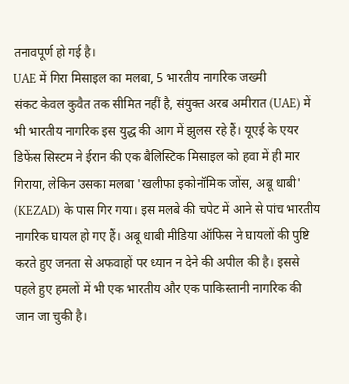तनावपूर्ण हो गई है।
UAE में गिरा मिसाइल का मलबा, 5 भारतीय नागरिक जख्मी
संकट केवल कुवैत तक सीमित नहीं है, संयुक्त अरब अमीरात (UAE) में भी भारतीय नागरिक इस युद्ध की आग में झुलस रहे हैं। यूएई के एयर डिफेंस सिस्टम ने ईरान की एक बैलिस्टिक मिसाइल को हवा में ही मार गिराया, लेकिन उसका मलबा 'खलीफा इकोनॉमिक जोंस, अबू धाबी' (KEZAD) के पास गिर गया। इस मलबे की चपेट में आने से पांच भारतीय नागरिक घायल हो गए हैं। अबू धाबी मीडिया ऑफिस ने घायलों की पुष्टि करते हुए जनता से अफवाहों पर ध्यान न देने की अपील की है। इससे पहले हुए हमलों में भी एक भारतीय और एक पाकिस्तानी नागरिक की जान जा चुकी है।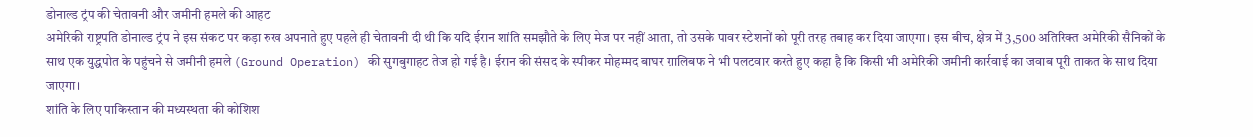डोनाल्ड ट्रंप की चेतावनी और जमीनी हमले की आहट
अमेरिकी राष्ट्रपति डोनाल्ड ट्रंप ने इस संकट पर कड़ा रुख अपनाते हुए पहले ही चेतावनी दी थी कि यदि ईरान शांति समझौते के लिए मेज पर नहीं आता, तो उसके पावर स्टेशनों को पूरी तरह तबाह कर दिया जाएगा। इस बीच, क्षेत्र में 3,500 अतिरिक्त अमेरिकी सैनिकों के साथ एक युद्धपोत के पहुंचने से जमीनी हमले (Ground Operation) की सुगबुगाहट तेज हो गई है। ईरान की संसद के स्पीकर मोहम्मद बाघर ग़ालिबफ ने भी पलटवार करते हुए कहा है कि किसी भी अमेरिकी जमीनी कार्रवाई का जवाब पूरी ताकत के साथ दिया जाएगा।
शांति के लिए पाकिस्तान की मध्यस्थता की कोशिश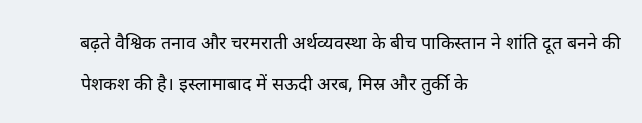बढ़ते वैश्विक तनाव और चरमराती अर्थव्यवस्था के बीच पाकिस्तान ने शांति दूत बनने की पेशकश की है। इस्लामाबाद में सऊदी अरब, मिस्र और तुर्की के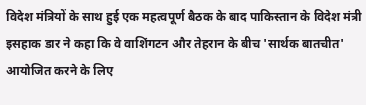विदेश मंत्रियों के साथ हुई एक महत्वपूर्ण बैठक के बाद पाकिस्तान के विदेश मंत्री इसहाक डार ने कहा कि वे वाशिंगटन और तेहरान के बीच 'सार्थक बातचीत' आयोजित करने के लिए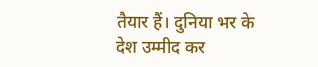तैयार हैं। दुनिया भर के देश उम्मीद कर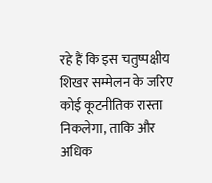रहे हैं कि इस चतुष्पक्षीय शिखर सम्मेलन के जरिए कोई कूटनीतिक रास्ता निकलेगा, ताकि और अधिक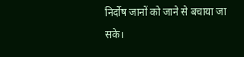निर्दोष जानों को जाने से बचाया जा सके।